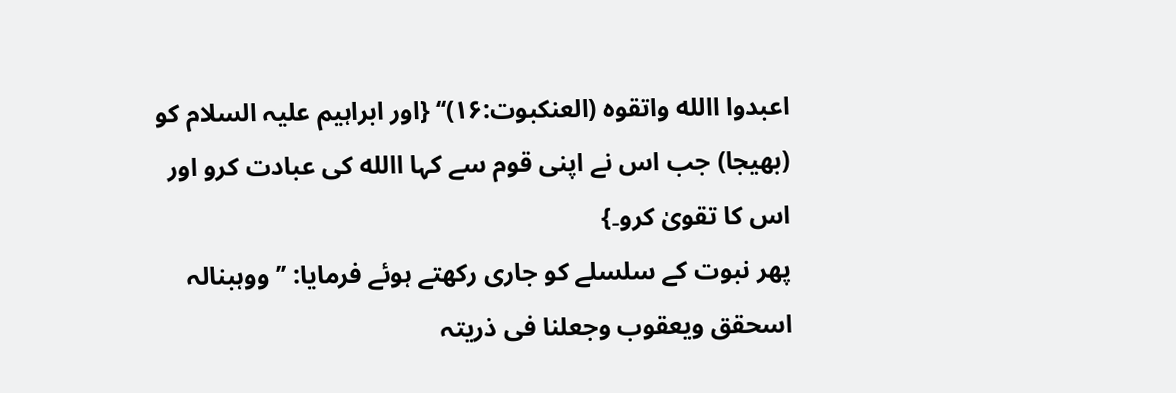اعبدوا االله واتقوہ (العنکبوت:۱۶)‘‘ {اور ابراہیم علیہ السلام کو (بھیجا) جب اس نے اپنی قوم سے کہا االله کی عبادت کرو اور اس کا تقویٰ کرو۔}
پھر نبوت کے سلسلے کو جاری رکھتے ہوئے فرمایا: ’’ووہبنالہ اسحقق ویعقوب وجعلنا فی ذریتہ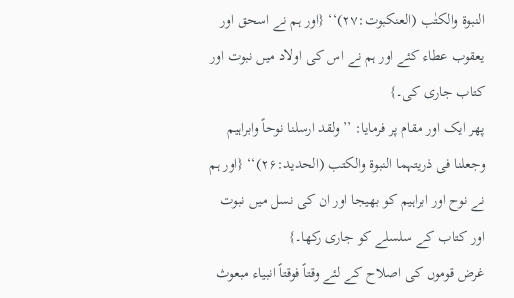النبوۃ والکتٰب (العنکبوت:۲۷)‘‘ {اور ہم نے اسحق اور یعقوب عطاء کئے اور ہم نے اس کی اولاد میں نبوت اور کتاب جاری کی۔}
پھر ایک اور مقام پر فرمایا: ’’ولقد ارسلنا نوحاً وابراہیم وجعلنا فی ذریتہما النبوۃ والکتب (الحدید:۲۶)‘‘ {اور ہم نے نوح اور ابراہیم کو بھیجا اور ان کی نسل میں نبوت اور کتاب کے سلسلے کو جاری رکھا۔}
غرض قوموں کی اصلاح کے لئے وقتاً فوقتاً انبیاء مبعوث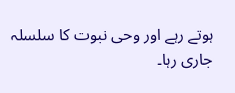ہوتے رہے اور وحی نبوت کا سلسلہ جاری رہا۔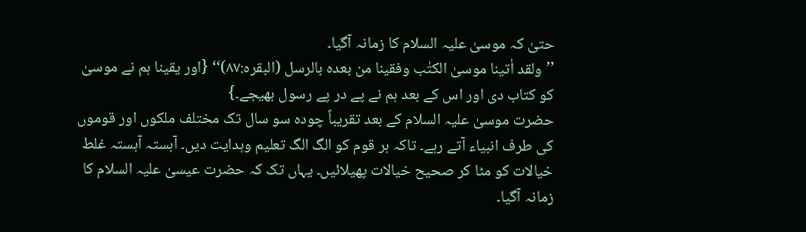حتیٰ کہ موسیٰ علیہ السلام کا زمانہ آگیا۔
’’ولقد اٰتینا موسیٰ الکتٰب وفقینا من بعدہ بالرسل (البقرہ:۸۷)‘‘ {اور یقینا ہم نے موسیٰ کو کتاب دی اور اس کے بعد ہم نے پے در پے رسول بھیجے۔}
حضرت موسیٰ علیہ السلام کے بعد تقریباً چودہ سو سال تک مختلف ملکوں اور قوموں کی طرف انبیاء آتے رہے۔ تاکہ ہر قوم کو الگ الگ تعلیم وہدایت دیں۔ آہستہ آہستہ غلط خیالات کو مٹا کر صحیح خیالات پھیلائیں۔ یہاں تک کہ حضرت عیسیٰ علیہ السلام کا زمانہ آگیا۔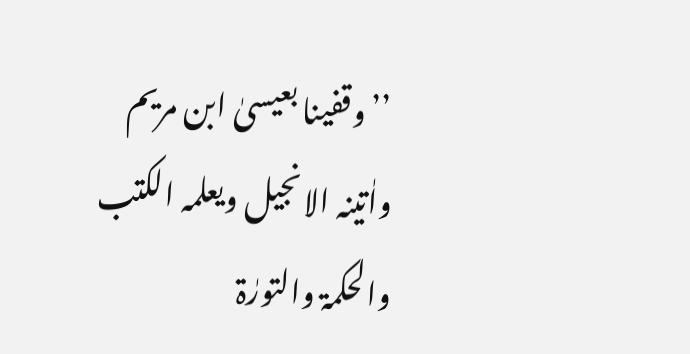’’وقفینا بعیسیٰ ابن مریم واٰتینہ الانجیل ویعلمہ الکتب والحکمۃ والتورٰۃ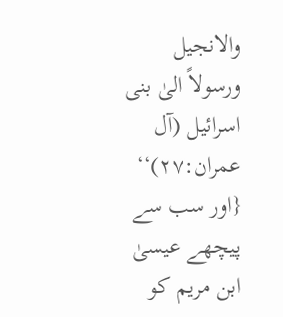والانجیل ورسولاً الیٰ بنی اسرائیل (آل عمران:۲۷)‘‘ {اور سب سے پیچھے عیسیٰ ابن مریم کو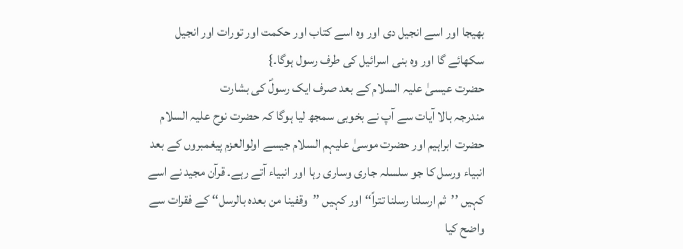بھیجا اور اسے انجیل دی اور وہ اسے کتاب اور حکمت اور تورات اور انجیل سکھائے گا اور وہ بنی اسرائیل کی طرف رسول ہوگا۔}
حضرت عیسیٰ علیہ السلام کے بعد صرف ایک رسولؐ کی بشارت
مندرجہ بالا آیات سے آپ نے بخوبی سمجھ لیا ہوگا کہ حضرت نوح علیہ السلام حضرت ابراہیم اور حضرت موسیٰ علیہم السلام جیسے اولوالعزم پیغمبروں کے بعد انبیاء ورسل کا جو سلسلہ جاری وساری رہا اور انبیاء آتے رہے۔ قرآن مجید نے اسے کہیں ’’ثم ارسلنا رسلنا تتراً‘‘ اور کہیں ’’وقفینا من بعدہ بالرسل‘‘ کے فقرات سے واضح کیا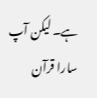ہے۔ لیکن آپ سارا قرآن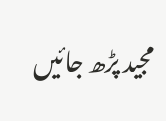مجید پڑھ جائیں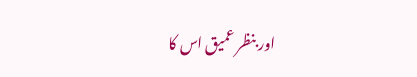اور بنظر عمیق اس کا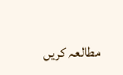مطالعہ کریں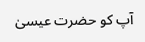آپ کو حضرت عیسیٰ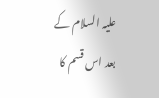علیہ السلام کے بعد اس قسم کا